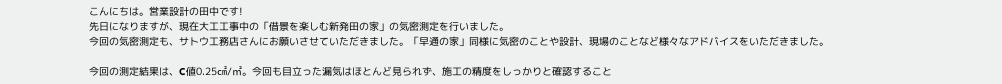こんにちは。営業設計の田中です!
先日になりますが、現在大工工事中の「借景を楽しむ新発田の家」の気密測定を行いました。
今回の気密測定も、サトウ工務店さんにお願いさせていただきました。「早通の家」同様に気密のことや設計、現場のことなど様々なアドバイスをいただきました。

今回の測定結果は、C値0.25㎠/㎡。今回も目立った漏気はほとんど見られず、施工の精度をしっかりと確認すること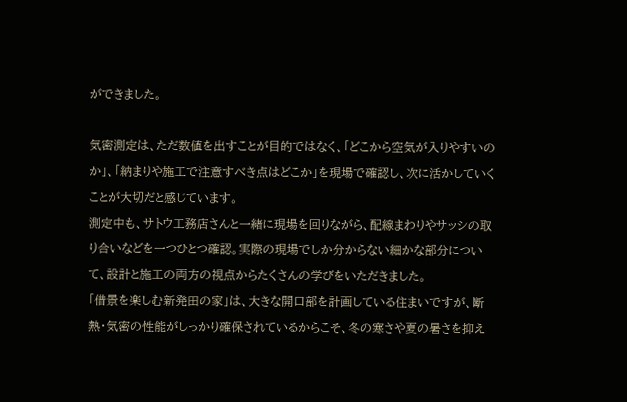ができました。

気密測定は、ただ数値を出すことが目的ではなく、「どこから空気が入りやすいのか」、「納まりや施工で注意すべき点はどこか」を現場で確認し、次に活かしていくことが大切だと感じています。
測定中も、サトウ工務店さんと一緒に現場を回りながら、配線まわりやサッシの取り合いなどを一つひとつ確認。実際の現場でしか分からない細かな部分について、設計と施工の両方の視点からたくさんの学びをいただきました。
「借景を楽しむ新発田の家」は、大きな開口部を計画している住まいですが、断熱・気密の性能がしっかり確保されているからこそ、冬の寒さや夏の暑さを抑え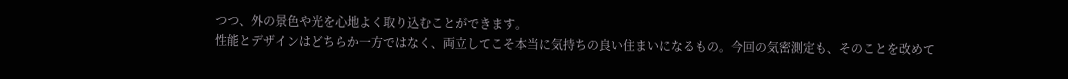つつ、外の景色や光を心地よく取り込むことができます。
性能とデザインはどちらか一方ではなく、両立してこそ本当に気持ちの良い住まいになるもの。今回の気密測定も、そのことを改めて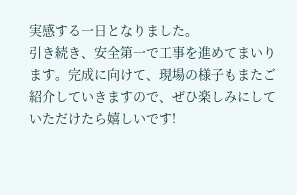実感する一日となりました。
引き続き、安全第一で工事を進めてまいります。完成に向けて、現場の様子もまたご紹介していきますので、ぜひ楽しみにしていただけたら嬉しいです!